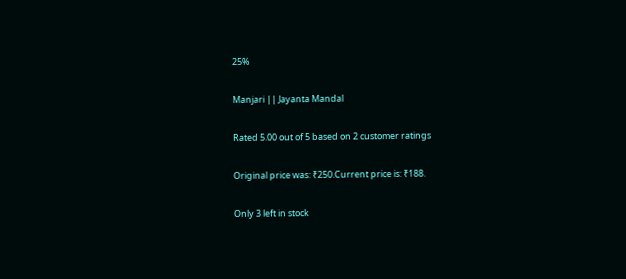25%

Manjari || Jayanta Mandal

Rated 5.00 out of 5 based on 2 customer ratings

Original price was: ₹250.Current price is: ₹188.

Only 3 left in stock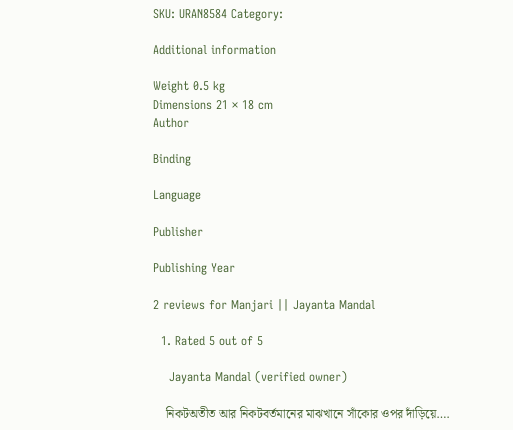SKU: URAN8584 Category:

Additional information

Weight 0.5 kg
Dimensions 21 × 18 cm
Author

Binding

Language

Publisher

Publishing Year

2 reviews for Manjari || Jayanta Mandal

  1. Rated 5 out of 5

    Jayanta Mandal (verified owner)

    নিকটঅতীত আর নিকটবর্তমানের মাঝখানে সাঁকোর ওপর দাঁড়িয়ে….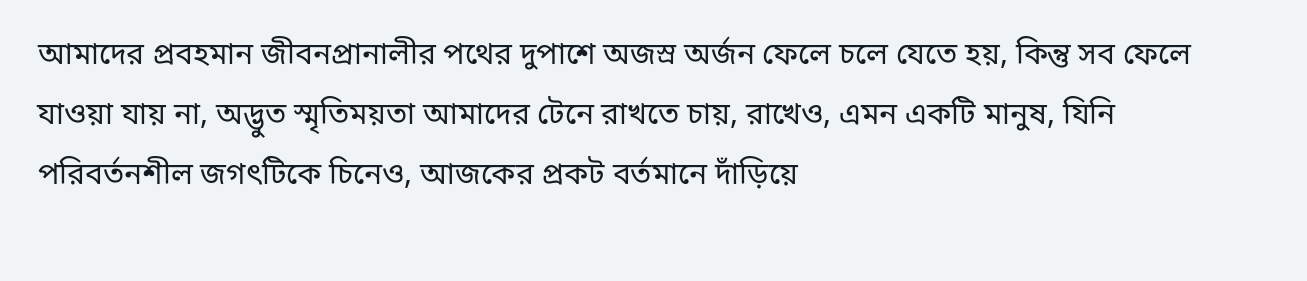আমাদের প্রবহমান জীবনপ্রানালীর পথের দুপাশে অজস্র অর্জন ফেলে চলে যেতে হয়, কিন্তু সব ফেলে যাওয়া যায় না, অদ্ভুত স্মৃতিময়তা আমাদের টেনে রাখতে চায়, রাখেও, এমন একটি মানুষ, যিনি পরিবর্তনশীল জগৎটিকে চিনেও, আজকের প্রকট বর্তমানে দাঁড়িয়ে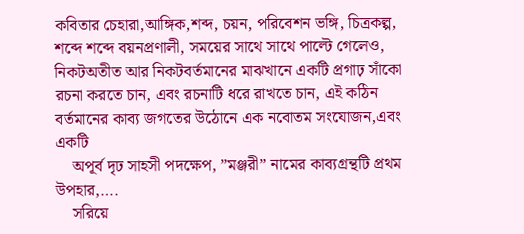কবিতার চেহারা,আঙ্গিক,শব্দ, চয়ন, পরিবেশন ভঙ্গি, চিত্রকল্প, শব্দে শব্দে বয়নপ্রণালী, সময়ের সাথে সাথে পাল্টে গেলেও, নিকটঅতীত আর নিকটবর্তমানের মাঝখানে একটি প্রগাঢ় সাঁকো রচনা করতে চান, এবং রচনাটি ধরে রাখতে চান, এই কঠিন বর্তমানের কাব্য জগতের উঠোনে এক নবোতম সংযোজন,এবং একটি
    অপূর্ব দৃঢ সাহসী পদক্ষেপ, ”মঞ্জরী” নামের কাব্যগ্রন্থটি প্রথম উপহার,….
    সরিয়ে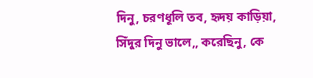দিনু, চরণধূলি তব, হৃদয় কাড়িয়া, সিঁদুর দিনু ভালে,, করেছিনু, কে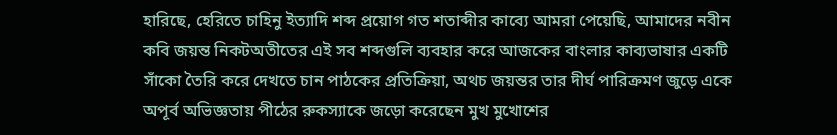হারিছে, হেরিতে চাহিনু ইত্যাদি শব্দ প্রয়োগ গত শতাব্দীর কাব্যে আমরা পেয়েছি, আমাদের নবীন কবি জয়ন্ত নিকটঅতীতের এই সব শব্দগুলি ব্যবহার করে আজকের বাংলার কাব্যভাষার একটি সাঁকো তৈরি করে দেখতে চান পাঠকের প্রতিক্রিয়া, অথচ জয়ন্তর তার দীর্ঘ পারিক্রমণ জুড়ে একে অপূর্ব অভিজ্ঞতায় পীঠের রুকস্যাকে জড়ো করেছেন মুখ মুখোশের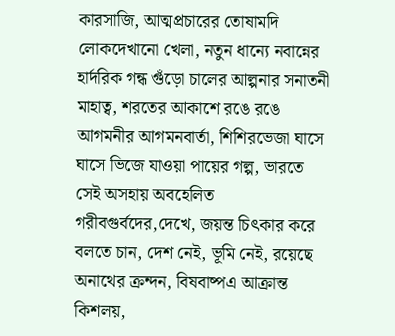কারসাজি, আত্মপ্রচারের তোষামদি লোকদেখানো খেলা, নতুন ধান্যে নবান্নের হার্দরিক গন্ধ গুঁড়ো চালের আল্পনার সনাতনী মাহাত্ব, শরতের আকাশে রঙে রঙে আগমনীর আগমনবার্তা, শিশিরভেজা ঘাসে ঘাসে ভিজে যাওয়া পায়ের গল্প, ভারতে সেই অসহায় অবহেলিত গরীবগুর্বদের,দেখে, জয়ন্ত চিৎকার করে বলতে চান, দেশ নেই, ভূমি নেই, রয়েছে অনাথের ক্রন্দন, বিষবাষ্পএ আক্রান্ত কিশলয়,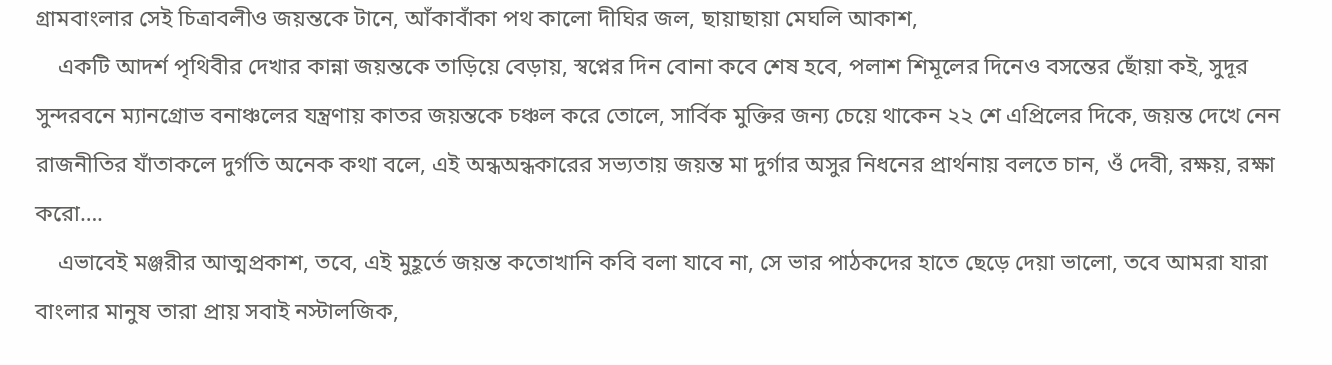গ্রামবাংলার সেই চিত্রাবলীও জয়ন্তকে টানে, আঁকাবাঁকা পথ কালো দীঘির জল, ছায়াছায়া মেঘলি আকাশ,
    একটি আদর্শ পৃথিবীর দেখার কান্না জয়ন্তকে তাড়িয়ে বেড়ায়, স্বপ্নের দিন বোনা কবে শেষ হবে, পলাশ শিমূলের দিনেও বসন্তের ছোঁয়া কই, সুদূর সুন্দরবনে ম্যানগ্রোভ বনাঞ্চলের যন্ত্রণায় কাতর জয়ন্তকে চঞ্চল করে তোলে, সার্বিক মুক্তির জন্য চেয়ে থাকেন ২২ শে এপ্রিলের দিকে, জয়ন্ত দেখে নেন রাজনীতির যাঁতাকলে দুর্গতি অনেক কথা বলে, এই অন্ধঅন্ধকারের সভ্যতায় জয়ন্ত মা দুর্গার অসুর নিধনের প্রার্থনায় বলতে চান, ওঁ দেবী, রক্ষয়, রক্ষা করো….
    এভাবেই মঞ্জরীর আত্মপ্রকাশ, তবে, এই মুহূর্তে জয়ন্ত কতোখানি কবি বলা যাবে না, সে ভার পাঠকদের হাতে ছেড়ে দেয়া ভালো, তবে আমরা যারা বাংলার মানুষ তারা প্রায় সবাই নস্টালজিক,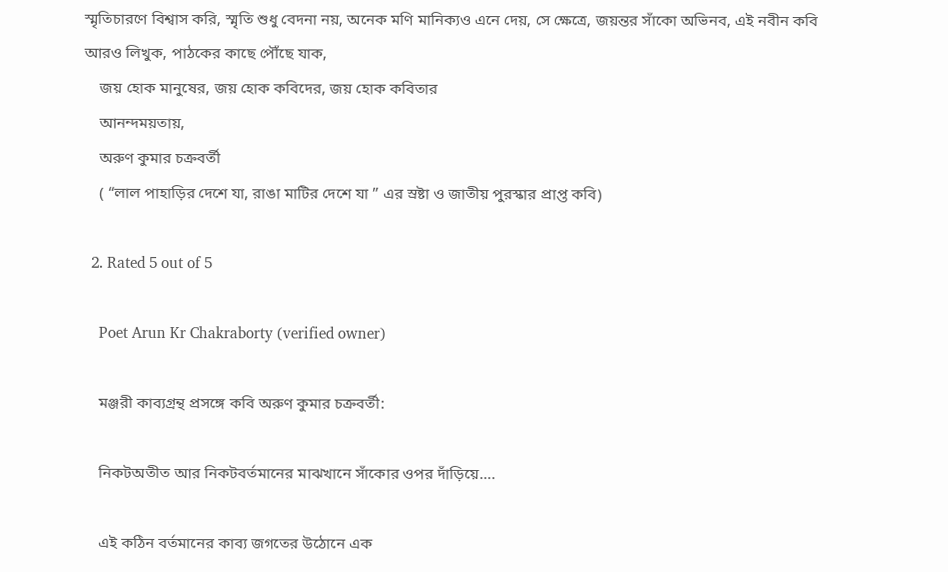স্মৃতিচারণে বিশ্বাস করি, স্মৃতি শুধু বেদনা নয়, অনেক মণি মানিক্যও এনে দেয়, সে ক্ষেত্রে, জয়ন্তর সাঁকো অভিনব, এই নবীন কবি আরও লিখুক, পাঠকের কাছে পৌঁছে যাক,
    জয় হোক মানুষের, জয় হোক কবিদের, জয় হোক কবিতার
    আনন্দময়তায়,
    অরুণ কুমার চক্রবর্তী
    ( “লাল পাহাড়ির দেশে যা, রাঙা মাটির দেশে যা ” এর স্রষ্টা ও জাতীয় পুরস্কার প্রাপ্ত কবি)

  2. Rated 5 out of 5

    Poet Arun Kr Chakraborty (verified owner)

    মঞ্জরী কাব্যগ্রন্থ প্রসঙ্গে কবি অরুণ কুমার চক্রবর্তী:

    নিকটঅতীত আর নিকটবর্তমানের মাঝখানে সাঁকোর ওপর দাঁড়িয়ে….

    এই কঠিন বর্তমানের কাব্য জগতের উঠোনে এক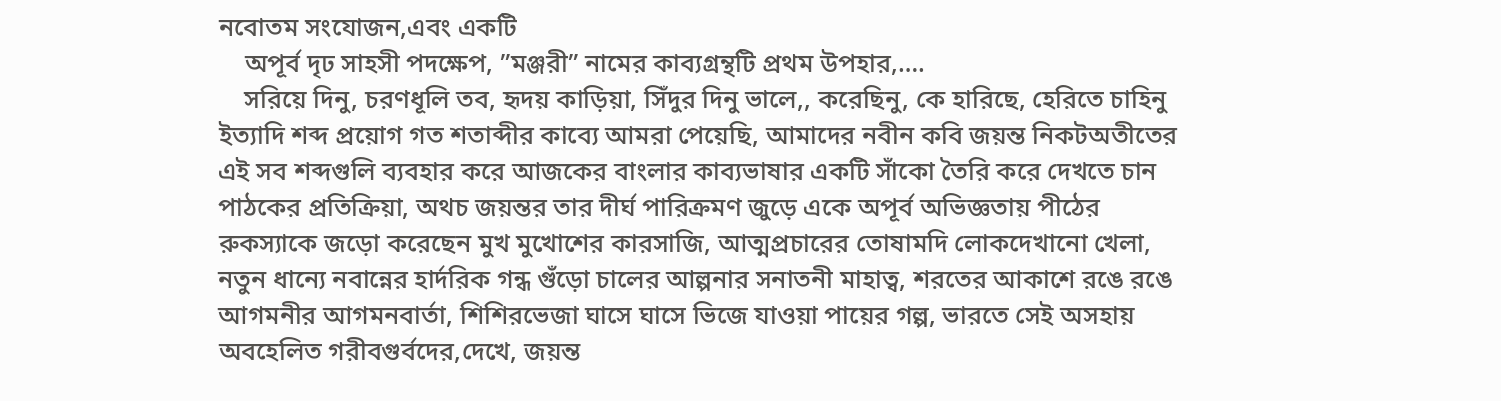নবোতম সংযোজন,এবং একটি
    অপূর্ব দৃঢ সাহসী পদক্ষেপ, ”মঞ্জরী” নামের কাব্যগ্রন্থটি প্রথম উপহার,….
    সরিয়ে দিনু, চরণধূলি তব, হৃদয় কাড়িয়া, সিঁদুর দিনু ভালে,, করেছিনু, কে হারিছে, হেরিতে চাহিনু ইত্যাদি শব্দ প্রয়োগ গত শতাব্দীর কাব্যে আমরা পেয়েছি, আমাদের নবীন কবি জয়ন্ত নিকটঅতীতের এই সব শব্দগুলি ব্যবহার করে আজকের বাংলার কাব্যভাষার একটি সাঁকো তৈরি করে দেখতে চান পাঠকের প্রতিক্রিয়া, অথচ জয়ন্তর তার দীর্ঘ পারিক্রমণ জুড়ে একে অপূর্ব অভিজ্ঞতায় পীঠের রুকস্যাকে জড়ো করেছেন মুখ মুখোশের কারসাজি, আত্মপ্রচারের তোষামদি লোকদেখানো খেলা, নতুন ধান্যে নবান্নের হার্দরিক গন্ধ গুঁড়ো চালের আল্পনার সনাতনী মাহাত্ব, শরতের আকাশে রঙে রঙে আগমনীর আগমনবার্তা, শিশিরভেজা ঘাসে ঘাসে ভিজে যাওয়া পায়ের গল্প, ভারতে সেই অসহায় অবহেলিত গরীবগুর্বদের,দেখে, জয়ন্ত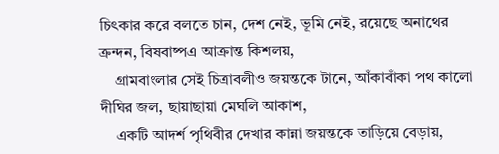চিৎকার করে বলতে চান, দেশ নেই, ভূমি নেই, রয়েছে অনাথের ক্রন্দন, বিষবাষ্পএ আক্রান্ত কিশলয়,
    গ্রামবাংলার সেই চিত্রাবলীও জয়ন্তকে টানে, আঁকাবাঁকা পথ কালো দীঘির জল, ছায়াছায়া মেঘলি আকাশ,
    একটি আদর্শ পৃথিবীর দেখার কান্না জয়ন্তকে তাড়িয়ে বেড়ায়,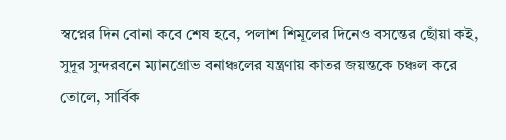স্বপ্নের দিন বোনা কবে শেষ হবে, পলাশ শিমূলের দিনেও বসন্তের ছোঁয়া কই, সুদূর সুন্দরবনে ম্যানগ্রোভ বনাঞ্চলের যন্ত্রণায় কাতর জয়ন্তকে চঞ্চল করে তোলে, সার্বিক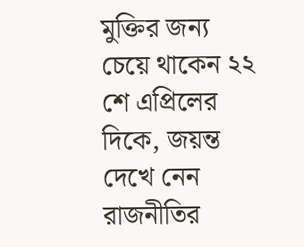মুক্তির জন্য চেয়ে থাকেন ২২ শে এপ্রিলের দিকে, জয়ন্ত দেখে নেন রাজনীতির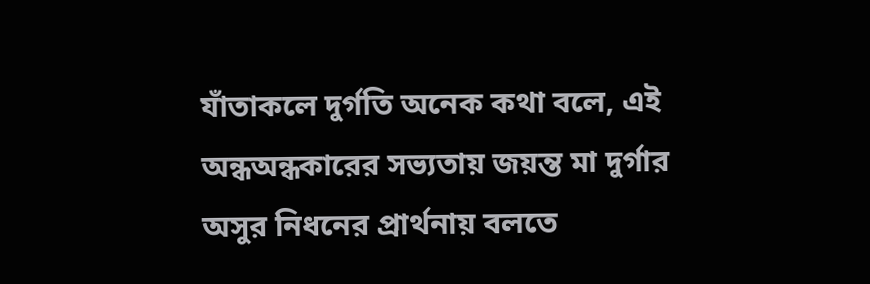যাঁতাকলে দুর্গতি অনেক কথা বলে, এই অন্ধঅন্ধকারের সভ্যতায় জয়ন্ত মা দুর্গার অসুর নিধনের প্রার্থনায় বলতে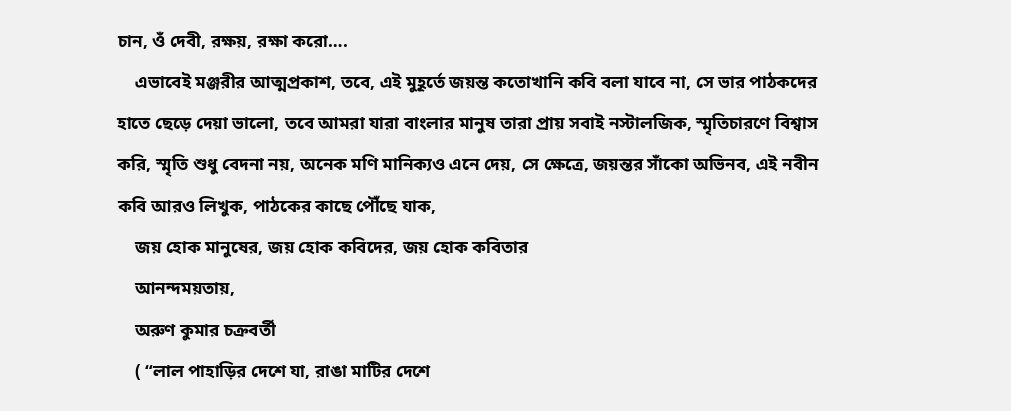চান, ওঁ দেবী, রক্ষয়, রক্ষা করো….
    এভাবেই মঞ্জরীর আত্মপ্রকাশ, তবে, এই মুহূর্তে জয়ন্ত কতোখানি কবি বলা যাবে না, সে ভার পাঠকদের হাতে ছেড়ে দেয়া ভালো, তবে আমরা যারা বাংলার মানুষ তারা প্রায় সবাই নস্টালজিক, স্মৃতিচারণে বিশ্বাস করি, স্মৃতি শুধু বেদনা নয়, অনেক মণি মানিক্যও এনে দেয়, সে ক্ষেত্রে, জয়ন্তর সাঁকো অভিনব, এই নবীন কবি আরও লিখুক, পাঠকের কাছে পৌঁছে যাক,
    জয় হোক মানুষের, জয় হোক কবিদের, জয় হোক কবিতার
    আনন্দময়তায়,
    অরুণ কুমার চক্রবর্তী
    ( “লাল পাহাড়ির দেশে যা, রাঙা মাটির দেশে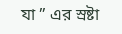যা ” এর স্রষ্টা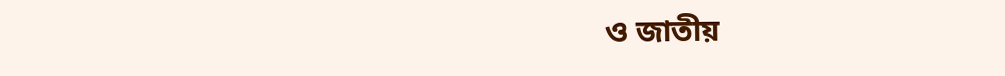ও জাতীয়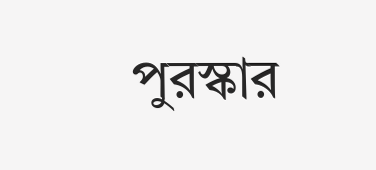পুরস্কার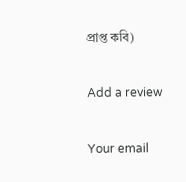প্রাপ্ত কবি)

Add a review

Your email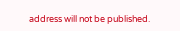address will not be published.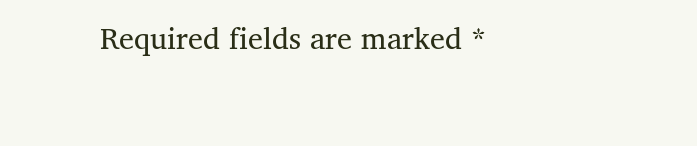Required fields are marked *